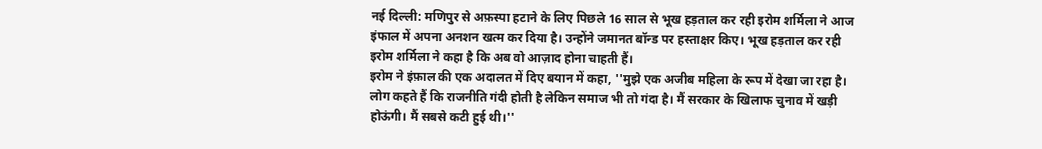नई दिल्ली: मणिपुर से अफ़स्पा हटाने के लिए पिछले 16 साल से भूख हड़ताल कर रही इरोम शर्मिला ने आज इंफाल में अपना अनशन खत्म कर दिया है। उन्होंने जमानत बॉन्ड पर हस्ताक्षर किए। भूख हड़ताल कर रही इरोम शर्मिला ने कहा है कि अब वो आज़ाद होना चाहती हैं।
इरोम ने इंफ़ाल की एक अदालत में दिए बयान में कहा, ''मुझे एक अजीब महिला के रूप में देखा जा रहा है। लोग कहते हैं कि राजनीति गंदी होती है लेकिन समाज भी तो गंदा है। मैं सरकार के खिलाफ चुनाव में खड़ी होऊंगी। मैं सबसे कटी हुई थी।''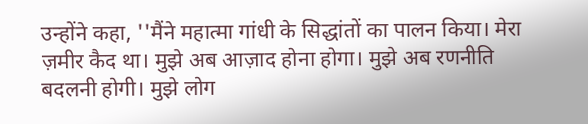उन्होंने कहा, ''मैंने महात्मा गांधी के सिद्धांतों का पालन किया। मेरा ज़मीर कैद था। मुझे अब आज़ाद होना होगा। मुझे अब रणनीति बदलनी होगी। मुझे लोग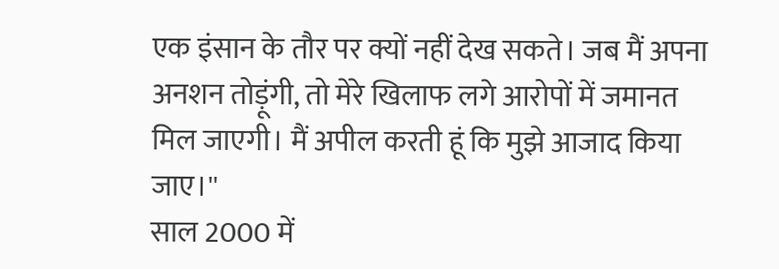एक इंसान के तौर पर क्यों नहीं देख सकते। जब मैं अपना अनशन तोड़ूंगी, तो मेरे खिलाफ लगे आरोपों में जमानत मिल जाएगी। मैं अपील करती हूं कि मुझे आजाद किया जाए।''
साल 2000 में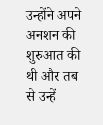उन्होंने अपने अनशन की शुरुआत की थी और तब से उन्हें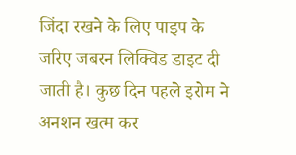जिंदा रखने के लिए पाइप के जरिए जबरन लिक्विड डाइट दी जाती है। कुछ दिन पहले इरोम ने अनशन खत्म कर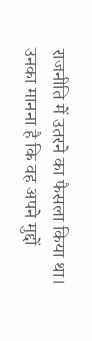राजनीति में उतरने का फैसला किया था। उनका मानना है कि वह अपने मुद्दों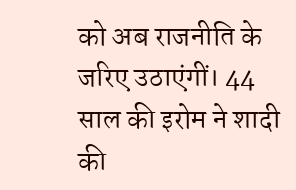को अब राजनीति के जरिए उठाएंगीं। 44 साल की इरोम ने शादी की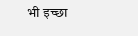भी इच्छा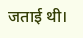जताई थी।